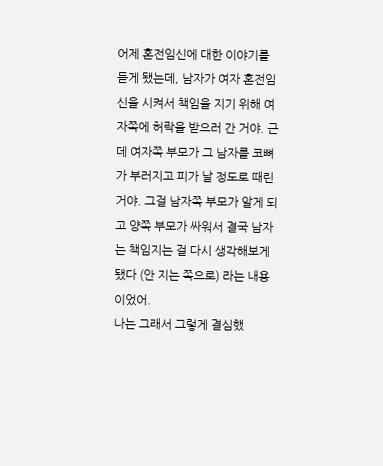어제 혼전임신에 대한 이야기를 듣게 됐는데, 남자가 여자 혼전임신을 시켜서 책임을 지기 위해 여자쪽에 허락을 받으러 간 거야. 근데 여자쪽 부모가 그 남자를 코뼈가 부러지고 피가 날 정도로 때린거야. 그걸 남자쪽 부모가 알게 되고 양쪽 부모가 싸워서 결국 남자는 책임지는 걸 다시 생각해보게 됐다 (안 지는 쪽으로) 라는 내용이었어.
나는 그래서 그렇게 결심했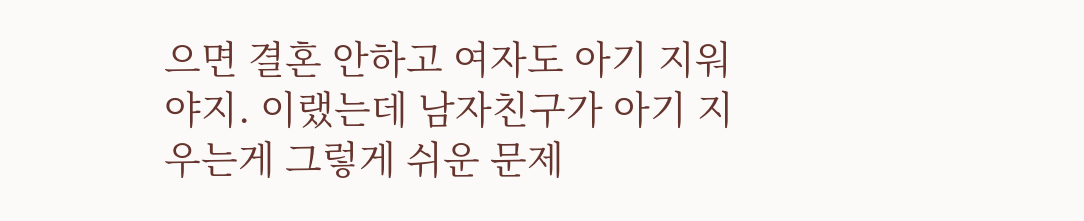으면 결혼 안하고 여자도 아기 지워야지. 이랬는데 남자친구가 아기 지우는게 그렇게 쉬운 문제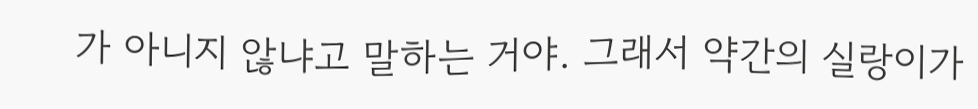가 아니지 않냐고 말하는 거야. 그래서 약간의 실랑이가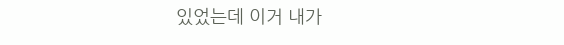있었는데 이거 내가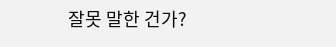잘못 말한 건가?